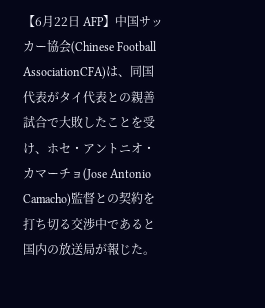【6月22日 AFP】中国サッカー協会(Chinese Football AssociationCFA)は、同国代表がタイ代表との親善試合で大敗したことを受け、ホセ・アントニオ・カマーチョ(Jose Antonio Camacho)監督との契約を打ち切る交渉中であると国内の放送局が報じた。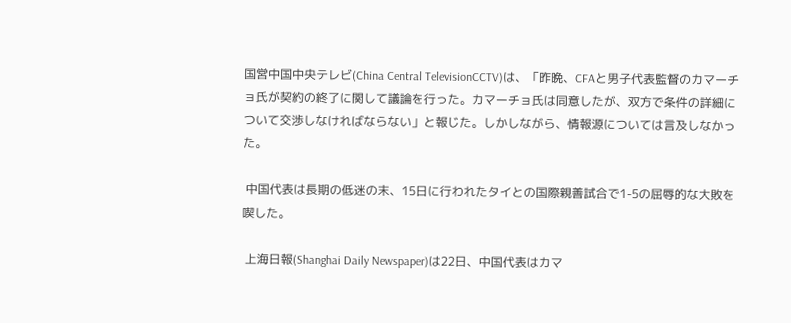国営中国中央テレビ(China Central TelevisionCCTV)は、「昨晩、CFAと男子代表監督のカマーチョ氏が契約の終了に関して議論を行った。カマーチョ氏は同意したが、双方で条件の詳細について交渉しなければならない」と報じた。しかしながら、情報源については言及しなかった。

 中国代表は長期の低迷の末、15日に行われたタイとの国際親善試合で1-5の屈辱的な大敗を喫した。

 上海日報(Shanghai Daily Newspaper)は22日、中国代表はカマ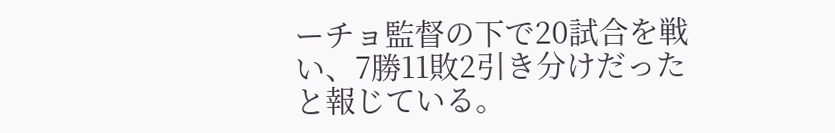ーチョ監督の下で20試合を戦い、7勝11敗2引き分けだったと報じている。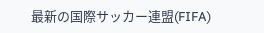最新の国際サッカー連盟(FIFA)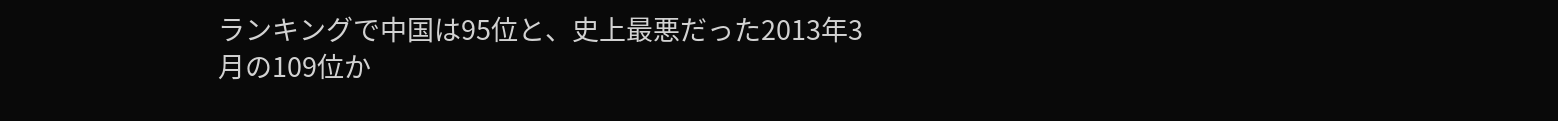ランキングで中国は95位と、史上最悪だった2013年3月の109位か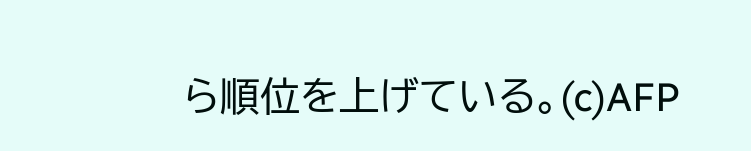ら順位を上げている。(c)AFP